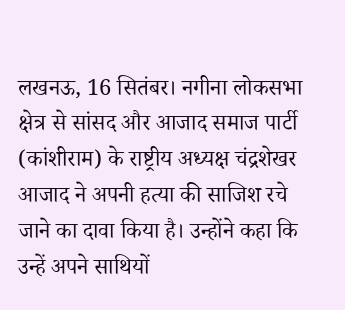लखनऊ, 16 सितंबर। नगीना लोकसभा क्षेत्र से सांसद और आजाद समाज पार्टी (कांशीराम) के राष्ट्रीय अध्यक्ष चंद्रशेखर आजाद ने अपनी हत्या की साजिश रचे जाने का दावा किया है। उन्होंने कहा कि उन्हें अपने साथियों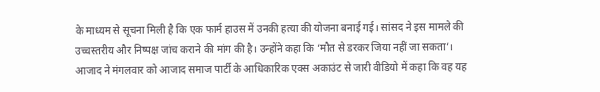के माध्यम से सूचना मिली है कि एक फार्म हाउस में उनकी हत्या की योजना बनाई गई। सांसद ने इस मामले की उच्चस्तरीय और निष्पक्ष जांच कराने की मांग की है। उन्होंने कहा कि ‘मौत से डरकर जिया नहीं जा सकता’।
आजाद ने मंगलवार को आजाद समाज पार्टी के आधिकारिक एक्स अकाउंट से जारी वीडियो में कहा कि वह यह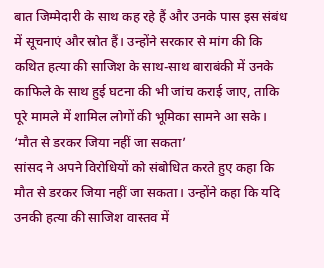बात जिम्मेदारी के साथ कह रहे हैं और उनके पास इस संबंध में सूचनाएं और स्रोत हैं। उन्होंने सरकार से मांग की कि कथित हत्या की साजिश के साथ-साथ बाराबंकी में उनके काफिले के साथ हुई घटना की भी जांच कराई जाए, ताकि पूरे मामले में शामिल लोगों की भूमिका सामने आ सके।
‘मौत से डरकर जिया नहीं जा सकता’
सांसद ने अपने विरोधियों को संबोधित करते हुए कहा कि मौत से डरकर जिया नहीं जा सकता। उन्होंने कहा कि यदि उनकी हत्या की साजिश वास्तव में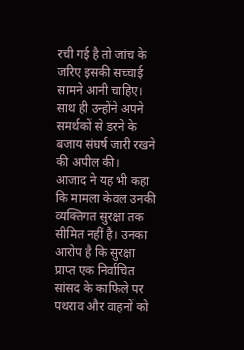रची गई है तो जांच के जरिए इसकी सच्चाई सामने आनी चाहिए। साथ ही उन्होंने अपने समर्थकों से डरने के बजाय संघर्ष जारी रखने की अपील की।
आजाद ने यह भी कहा कि मामला केवल उनकी व्यक्तिगत सुरक्षा तक सीमित नहीं है। उनका आरोप है कि सुरक्षा प्राप्त एक निर्वाचित सांसद के काफिले पर पथराव और वाहनों को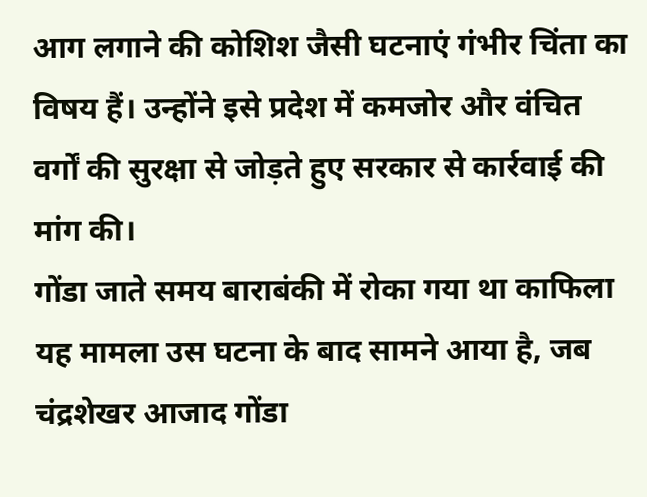आग लगाने की कोशिश जैसी घटनाएं गंभीर चिंता का विषय हैं। उन्होंने इसे प्रदेश में कमजोर और वंचित वर्गों की सुरक्षा से जोड़ते हुए सरकार से कार्रवाई की मांग की।
गोंडा जाते समय बाराबंकी में रोका गया था काफिला
यह मामला उस घटना के बाद सामने आया है, जब चंद्रशेखर आजाद गोंडा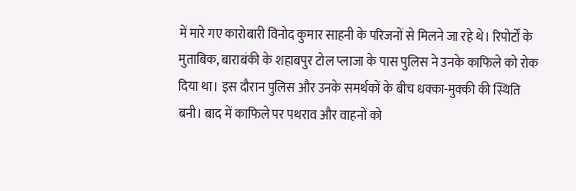में मारे गए कारोबारी विनोद कुमार साहनी के परिजनों से मिलने जा रहे थे। रिपोर्टों के मुताबिक, बाराबंकी के शहाबपुर टोल प्लाजा के पास पुलिस ने उनके काफिले को रोक दिया था। इस दौरान पुलिस और उनके समर्थकों के बीच धक्का-मुक्की की स्थिति बनी। बाद में काफिले पर पथराव और वाहनों को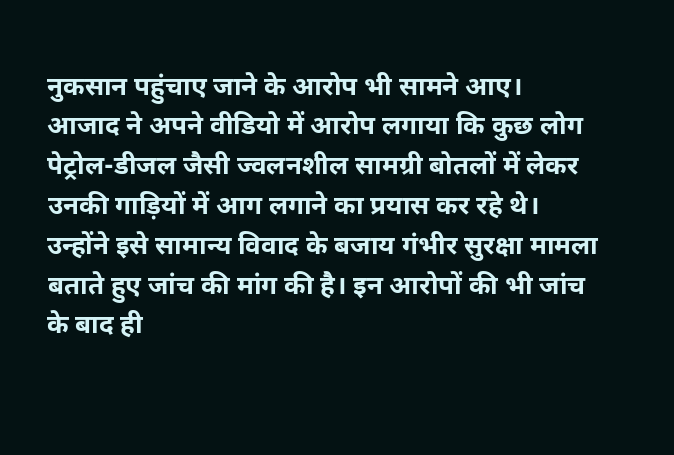नुकसान पहुंचाए जाने के आरोप भी सामने आए।
आजाद ने अपने वीडियो में आरोप लगाया कि कुछ लोग पेट्रोल-डीजल जैसी ज्वलनशील सामग्री बोतलों में लेकर उनकी गाड़ियों में आग लगाने का प्रयास कर रहे थे। उन्होंने इसे सामान्य विवाद के बजाय गंभीर सुरक्षा मामला बताते हुए जांच की मांग की है। इन आरोपों की भी जांच के बाद ही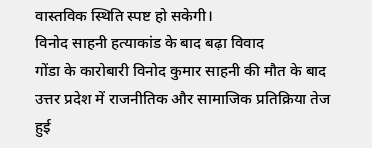वास्तविक स्थिति स्पष्ट हो सकेगी।
विनोद साहनी हत्याकांड के बाद बढ़ा विवाद
गोंडा के कारोबारी विनोद कुमार साहनी की मौत के बाद उत्तर प्रदेश में राजनीतिक और सामाजिक प्रतिक्रिया तेज हुई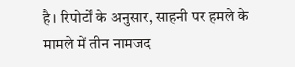है। रिपोर्टों के अनुसार, साहनी पर हमले के मामले में तीन नामजद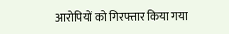आरोपियों को गिरफ्तार किया गया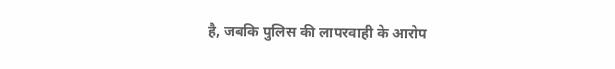है, जबकि पुलिस की लापरवाही के आरोप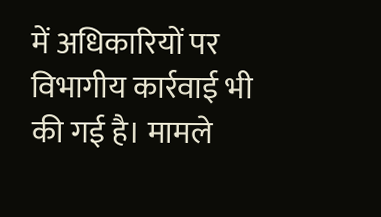में अधिकारियों पर विभागीय कार्रवाई भी की गई है। मामले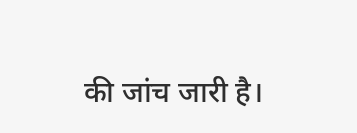की जांच जारी है।